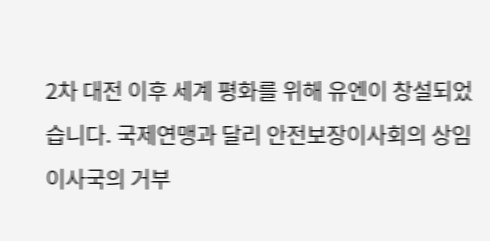2차 대전 이후 세계 평화를 위해 유엔이 창설되었습니다. 국제연맹과 달리 안전보장이사회의 상임이사국의 거부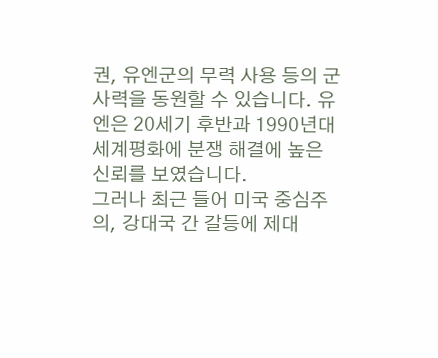권, 유엔군의 무력 사용 등의 군사력을 동원할 수 있습니다. 유엔은 20세기 후반과 1990년대 세계평화에 분쟁 해결에 높은 신뢰를 보였습니다.
그러나 최근 들어 미국 중심주의, 강대국 간 갈등에 제대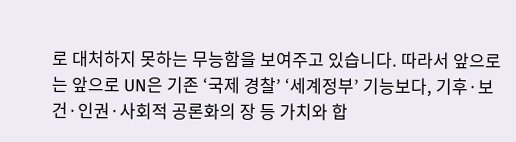로 대처하지 못하는 무능함을 보여주고 있습니다. 따라서 앞으로는 앞으로 UN은 기존 ‘국제 경찰’ ‘세계정부’ 기능보다, 기후·보건·인권·사회적 공론화의 장 등 가치와 합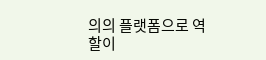의의 플랫폼으로 역할이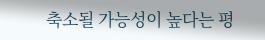축소될 가능성이 높다는 평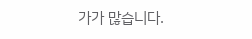가가 많습니다.